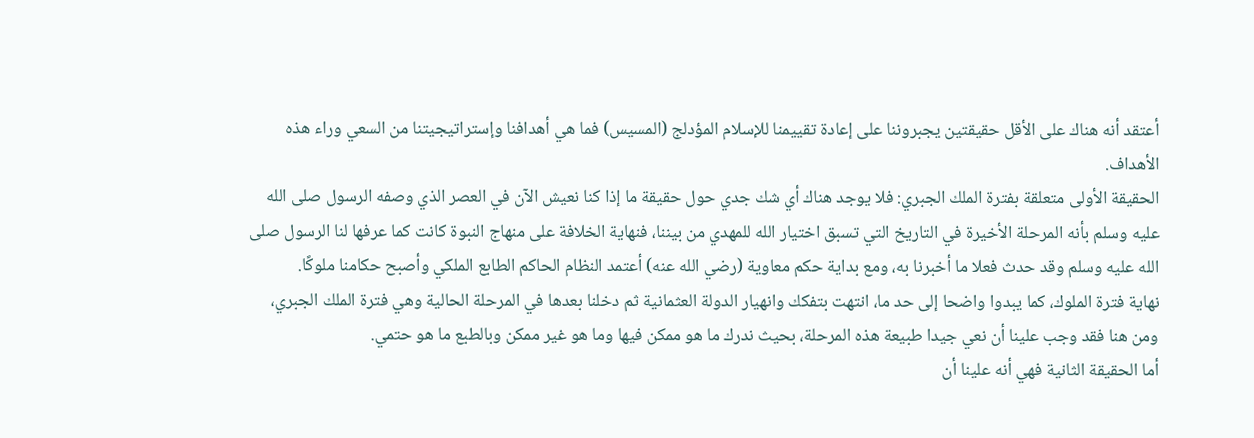أعتقد أنه هناك على الأقل حقيقتين يجبروننا على إعادة تقييمنا للإسلام المؤدلج (المسيس) فما هي أهدافنا وإستراتيجيتنا من السعي وراء هذه الأهداف.
الحقيقة الأولى متعلقة بفترة الملك الجبري: فلا يوجد هناك أي شك جدي حول حقيقة ما إذا كنا نعيش الآن في العصر الذي وصفه الرسول صلى الله عليه وسلم بأنه المرحلة الأخيرة في التاريخ التي تسبق اختيار الله للمهدي من بيننا، فنهاية الخلافة على منهاج النبوة كانت كما عرفها لنا الرسول صلى الله عليه وسلم وقد حدث فعلا ما أخبرنا به، ومع بداية حكم معاوية (رضي الله عنه) أعتمد النظام الحاكم الطابع الملكي وأصبح حكامنا ملوكًا.
نهاية فترة الملوك، كما يبدوا واضحا إلى حد ما، انتهت بتفكك وانهيار الدولة العثمانية ثم دخلنا بعدها في المرحلة الحالية وهي فترة الملك الجبري، ومن هنا فقد وجب علينا أن نعي جيدا طبيعة هذه المرحلة، بحيث ندرك ما هو ممكن فيها وما هو غير ممكن وبالطبع ما هو حتمي.
أما الحقيقة الثانية فهي أنه علينا أن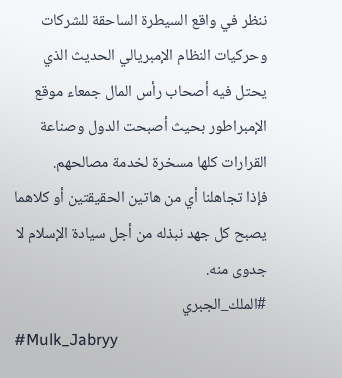ننظر في واقع السيطرة الساحقة للشركات وحركيات النظام الإمبريالي الحديث الذي يحتل فيه أصحاب رأس المال جمعاء موقع الإمبراطور بحيث أصبحت الدول وصناعة القرارات كلها مسخرة لخدمة مصالحهم.
فإذا تجاهلنا أي من هاتين الحقيقتين أو كلاهما يصبح كل جهد نبذله من أجل سيادة الإسلام لا جدوى منه.
#الملك_الجبري
#Mulk_Jabryy